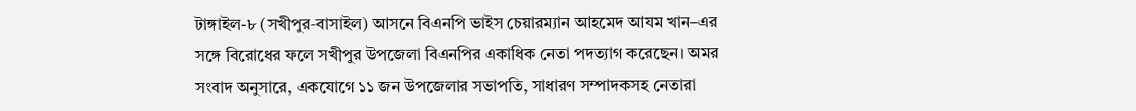টাঙ্গাইল-৮ (সখীপুর‑বাসাইল) আসনে বিএনপি ভাইস চেয়ারম্যান আহমেদ আযম খান–এর সঙ্গে বিরোধের ফলে সখীপুর উপজেলা বিএনপির একাধিক নেতা পদত্যাগ করেছেন। অমর সংবাদ অনুসারে, একযোগে ১১ জন উপজেলার সভাপতি, সাধারণ সম্পাদকসহ নেতারা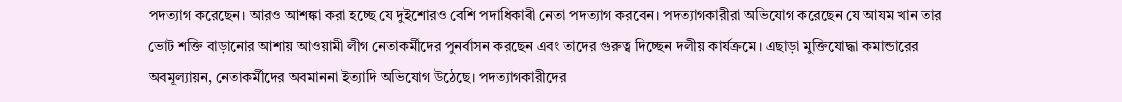পদত্যাগ করেছেন। আরও আশঙ্কা করা হচ্ছে যে দুইশোরও বেশি পদাধিকাৰী নেতা পদত্যাগ করবেন। পদত্যাগকারীরা অভিযোগ করেছেন যে আযম খান তার ভোট শক্তি বাড়ানোর আশায় আওয়ামী লীগ নেতাকর্মীদের পুনর্বাসন করছেন এবং তাদের গুরুত্ব দিচ্ছেন দলীয় কার্যক্রমে। এছাড়া মুক্তিযোদ্ধা কমান্ডারের অবমূল্যায়ন, নেতাকর্মীদের অবমাননা ইত্যাদি অভিযোগ উঠেছে। পদত্যাগকারীদের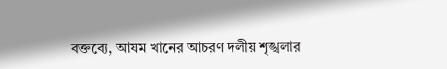বক্তব্যে, আযম খানের আচরণ দলীয় শৃঙ্খলার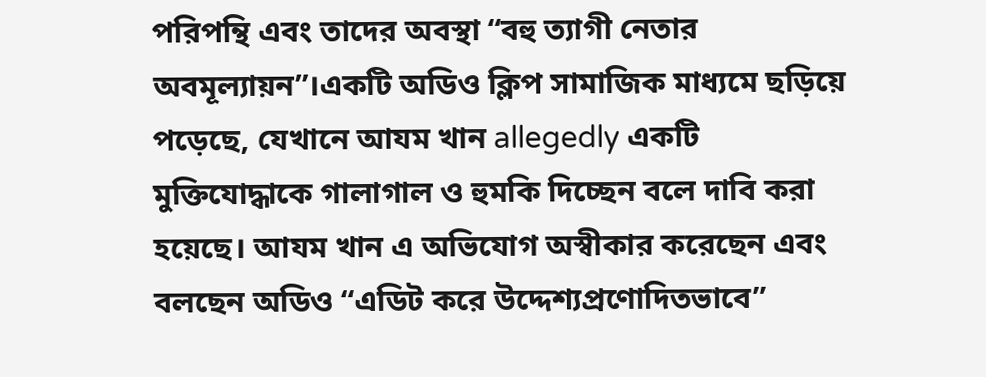পরিপন্থি এবং তাদের অবস্থা “বহু ত্যাগী নেতার অবমূল্যায়ন”।একটি অডিও ক্লিপ সামাজিক মাধ্যমে ছড়িয়ে পড়েছে, যেখানে আযম খান allegedly একটি মুক্তিযোদ্ধাকে গালাগাল ও হুমকি দিচ্ছেন বলে দাবি করা হয়েছে। আযম খান এ অভিযোগ অস্বীকার করেছেন এবং বলছেন অডিও “এডিট করে উদ্দেশ্যপ্রণোদিতভাবে”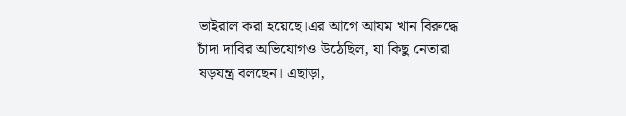ভাইরাল করা হয়েছে।এর আগে আযম খান বিরুদ্ধে চাঁদা দাবির অভিযোগও উঠেছিল, যা কিছু নেতারা ষড়যন্ত্র বলছেন। এছাড়া,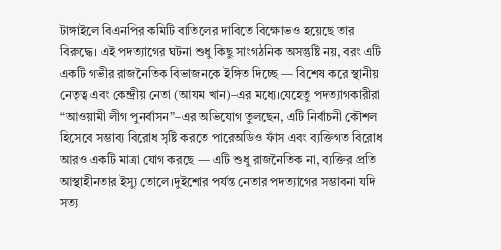টাঙ্গাইলে বিএনপির কমিটি বাতিলের দাবিতে বিক্ষোভও হয়েছে তার বিরুদ্ধে। এই পদত্যাগের ঘটনা শুধু কিছু সাংগঠনিক অসন্তুষ্টি নয়, বরং এটি একটি গভীর রাজনৈতিক বিভাজনকে ইঙ্গিত দিচ্ছে — বিশেষ করে স্থানীয় নেতৃত্ব এবং কেন্দ্রীয় নেতা (আযম খান)–এর মধ্যে।যেহেতু পদত্যাগকারীরা “আওয়ামী লীগ পুনর্বাসন”–এর অভিযোগ তুলছেন, এটি নির্বাচনী কৌশল হিসেবে সম্ভাব্য বিরোধ সৃষ্টি করতে পারেঅডিও ফাঁস এবং ব্যক্তিগত বিরোধ আরও একটি মাত্রা যোগ করছে — এটি শুধু রাজনৈতিক না, ব্যক্তির প্রতি আস্থাহীনতার ইস্যু তোলে।দুইশোর পর্যন্ত নেতার পদত্যাগের সম্ভাবনা যদি সত্য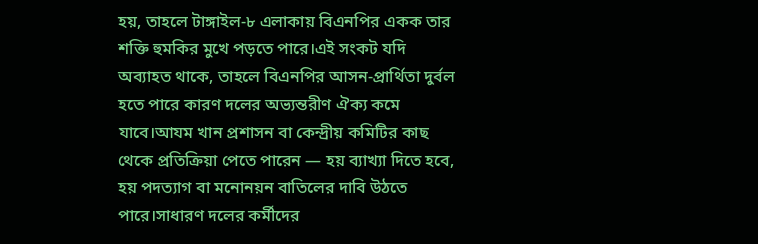হয়, তাহলে টাঙ্গাইল-৮ এলাকায় বিএনপির একক তার শক্তি হুমকির মুখে পড়তে পারে।এই সংকট যদি অব্যাহত থাকে, তাহলে বিএনপির আসন‑প্রার্থিতা দুর্বল হতে পারে কারণ দলের অভ্যন্তরীণ ঐক্য কমে যাবে।আযম খান প্রশাসন বা কেন্দ্রীয় কমিটির কাছ থেকে প্রতিক্রিয়া পেতে পারেন — হয় ব্যাখ্যা দিতে হবে, হয় পদত্যাগ বা মনোনয়ন বাতিলের দাবি উঠতে পারে।সাধারণ দলের কর্মীদের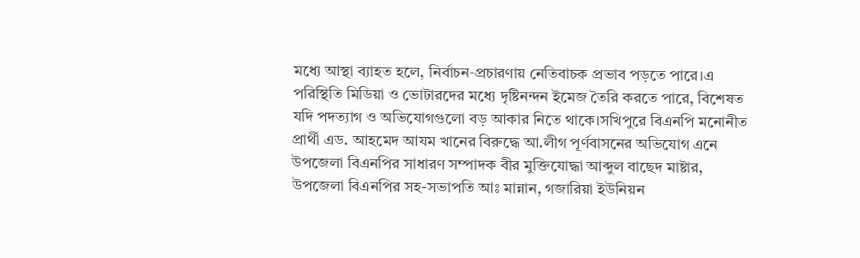মধ্যে আস্থা ব্যাহত হলে, নির্বাচন‑প্রচারণায় নেতিবাচক প্রভাব পড়তে পারে।এ পরিস্থিতি মিডিয়া ও ভোটারদের মধ্যে দৃষ্টিনন্দন ইমেজ তৈরি করতে পারে, বিশেষত যদি পদত্যাগ ও অভিযোগগুলো বড় আকার নিতে থাকে।সখিপুরে বিএনপি মনোনীত প্রার্থী এড. আহমেদ আযম খানের বিরুদ্ধে আ.লীগ পূর্ণবাসনের অভিযোগ এনে উপজেলা বিএনপির সাধারণ সম্পাদক বীর মুক্তিযোদ্ধা আব্দুল বাছেদ মাষ্টার, উপজেলা বিএনপির সহ-সভাপতি আঃ মান্নান, গজারিয়া ইউনিয়ন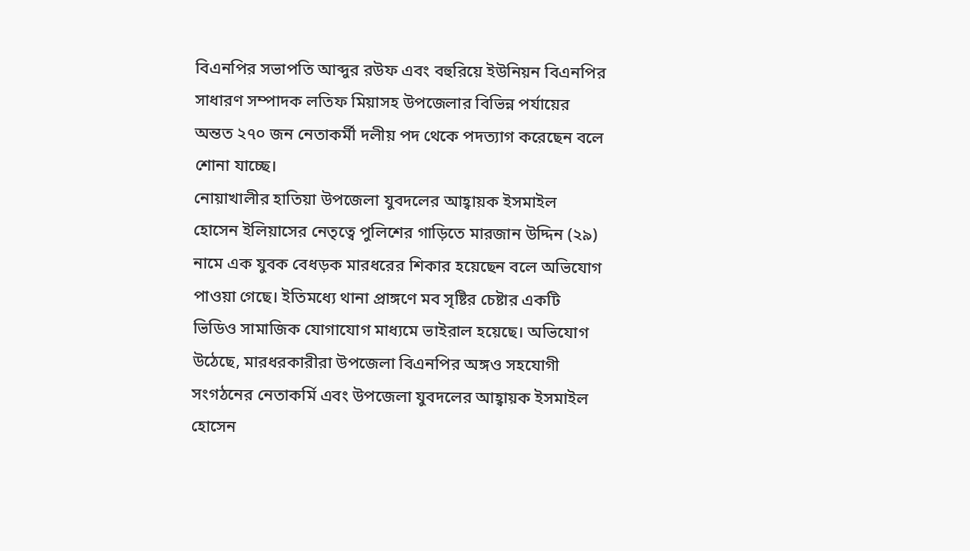বিএনপির সভাপতি আব্দুর রউফ এবং বহুরিয়ে ইউনিয়ন বিএনপির সাধারণ সম্পাদক লতিফ মিয়াসহ উপজেলার বিভিন্ন পর্যায়ের অন্তত ২৭০ জন নেতাকর্মী দলীয় পদ থেকে পদত্যাগ করেছেন বলে শোনা যাচ্ছে।
নোয়াখালীর হাতিয়া উপজেলা যুবদলের আহ্বায়ক ইসমাইল হোসেন ইলিয়াসের নেতৃত্বে পুলিশের গাড়িতে মারজান উদ্দিন (২৯) নামে এক যুবক বেধড়ক মারধরের শিকার হয়েছেন বলে অভিযোগ পাওয়া গেছে। ইতিমধ্যে থানা প্রাঙ্গণে মব সৃষ্টির চেষ্টার একটি ভিডিও সামাজিক যোগাযোগ মাধ্যমে ভাইরাল হয়েছে। অভিযোগ উঠেছে, মারধরকারীরা উপজেলা বিএনপির অঙ্গও সহযোগী সংগঠনের নেতাকর্মি এবং উপজেলা যুবদলের আহ্বায়ক ইসমাইল হোসেন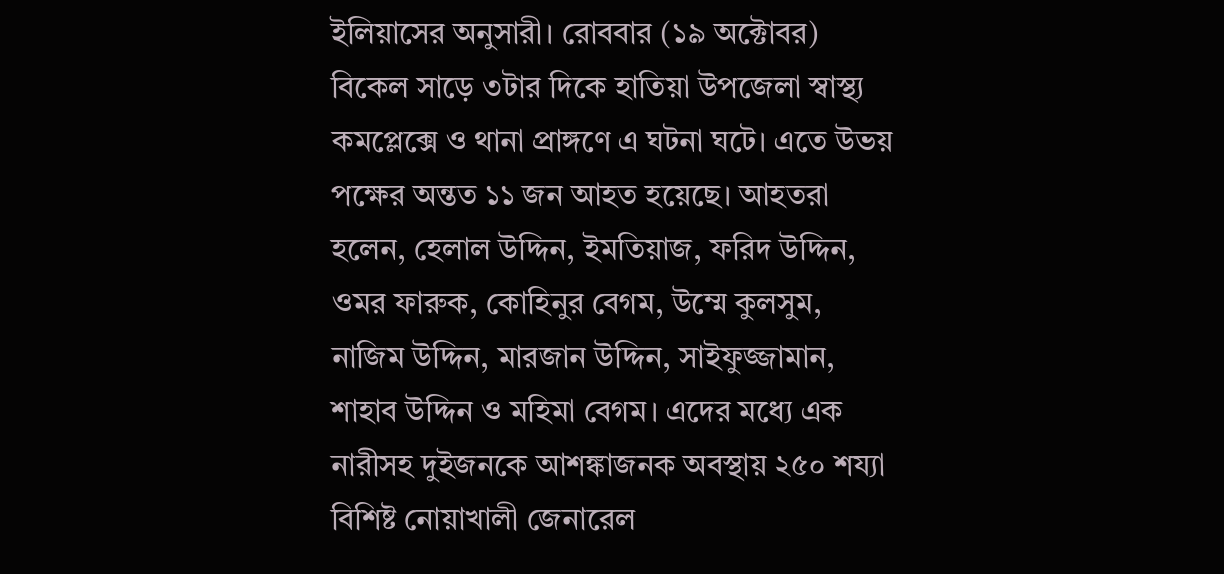ইলিয়াসের অনুসারী। রোববার (১৯ অক্টোবর) বিকেল সাড়ে ৩টার দিকে হাতিয়া উপজেলা স্বাস্থ্য কমপ্লেক্সে ও থানা প্রাঙ্গণে এ ঘটনা ঘটে। এতে উভয় পক্ষের অন্তত ১১ জন আহত হয়েছে। আহতরা হলেন, হেলাল উদ্দিন, ইমতিয়াজ, ফরিদ উদ্দিন, ওমর ফারুক, কোহিনুর বেগম, উম্মে কুলসুম, নাজিম উদ্দিন, মারজান উদ্দিন, সাইফুজ্জামান, শাহাব উদ্দিন ও মহিমা বেগম। এদের মধ্যে এক নারীসহ দুইজনকে আশঙ্কাজনক অবস্থায় ২৫০ শয্যা বিশিষ্ট নোয়াখালী জেনারেল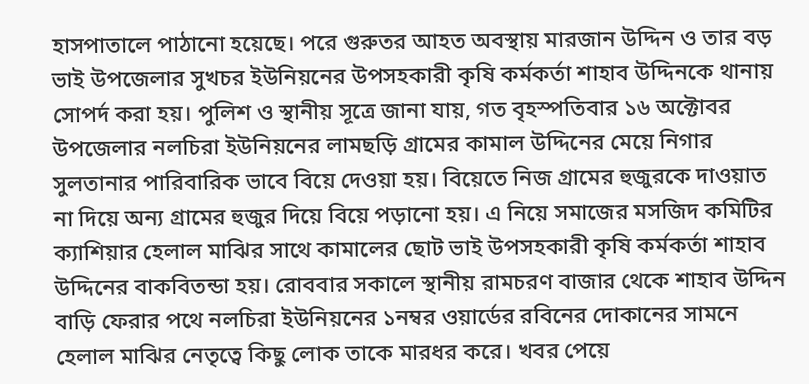হাসপাতালে পাঠানো হয়েছে। পরে গুরুতর আহত অবস্থায় মারজান উদ্দিন ও তার বড় ভাই উপজেলার সুখচর ইউনিয়নের উপসহকারী কৃষি কর্মকর্তা শাহাব উদ্দিনকে থানায় সোপর্দ করা হয়। পুলিশ ও স্থানীয় সূত্রে জানা যায়, গত বৃহস্পতিবার ১৬ অক্টোবর উপজেলার নলচিরা ইউনিয়নের লামছড়ি গ্রামের কামাল উদ্দিনের মেয়ে নিগার সুলতানার পারিবারিক ভাবে বিয়ে দেওয়া হয়। বিয়েতে নিজ গ্রামের হুজুরকে দাওয়াত না দিয়ে অন্য গ্রামের হুজুর দিয়ে বিয়ে পড়ানো হয়। এ নিয়ে সমাজের মসজিদ কমিটির ক্যাশিয়ার হেলাল মাঝির সাথে কামালের ছোট ভাই উপসহকারী কৃষি কর্মকর্তা শাহাব উদ্দিনের বাকবিতন্ডা হয়। রোববার সকালে স্থানীয় রামচরণ বাজার থেকে শাহাব উদ্দিন বাড়ি ফেরার পথে নলচিরা ইউনিয়নের ১নম্বর ওয়ার্ডের রবিনের দোকানের সামনে হেলাল মাঝির নেতৃত্বে কিছু লোক তাকে মারধর করে। খবর পেয়ে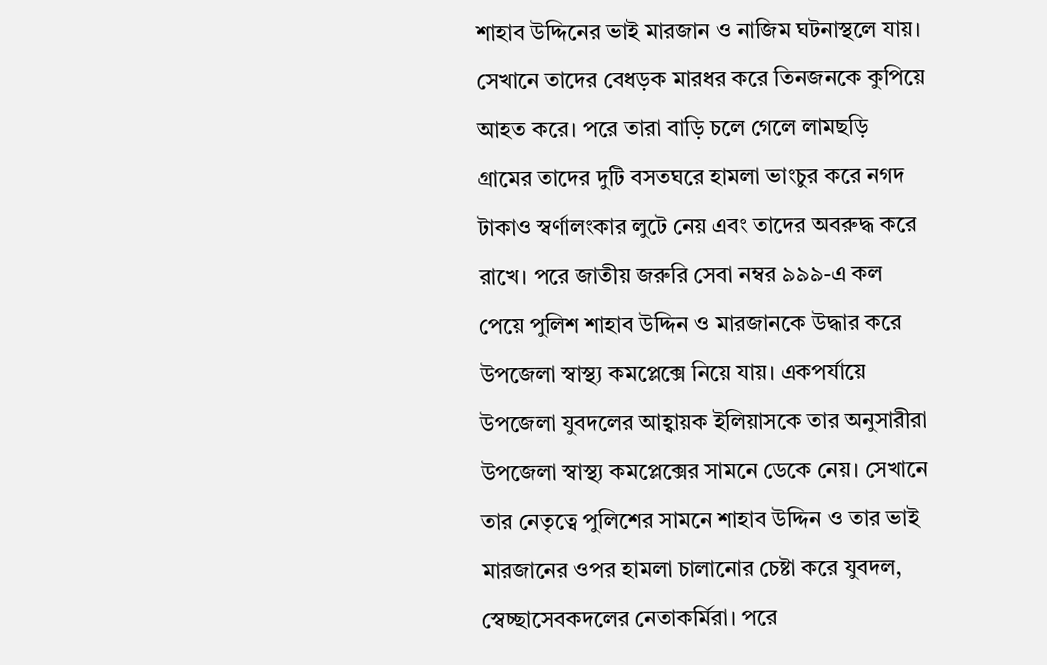শাহাব উদ্দিনের ভাই মারজান ও নাজিম ঘটনাস্থলে যায়। সেখানে তাদের বেধড়ক মারধর করে তিনজনকে কুপিয়ে আহত করে। পরে তারা বাড়ি চলে গেলে লামছড়ি গ্রামের তাদের দুটি বসতঘরে হামলা ভাংচুর করে নগদ টাকাও স্বর্ণালংকার লুটে নেয় এবং তাদের অবরুদ্ধ করে রাখে। পরে জাতীয় জরুরি সেবা নম্বর ৯৯৯-এ কল পেয়ে পুলিশ শাহাব উদ্দিন ও মারজানকে উদ্ধার করে উপজেলা স্বাস্থ্য কমপ্লেক্সে নিয়ে যায়। একপর্যায়ে উপজেলা যুবদলের আহ্বায়ক ইলিয়াসকে তার অনুসারীরা উপজেলা স্বাস্থ্য কমপ্লেক্সের সামনে ডেকে নেয়। সেখানে তার নেতৃত্বে পুলিশের সামনে শাহাব উদ্দিন ও তার ভাই মারজানের ওপর হামলা চালানোর চেষ্টা করে যুবদল, স্বেচ্ছাসেবকদলের নেতাকর্মিরা। পরে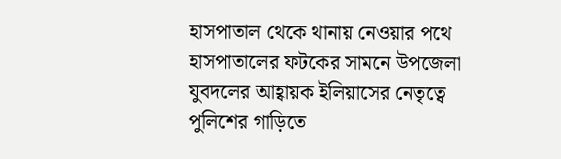হাসপাতাল থেকে থানায় নেওয়ার পথে হাসপাতালের ফটকের সামনে উপজেলা যুবদলের আহ্বায়ক ইলিয়াসের নেতৃত্বে পুলিশের গাড়িতে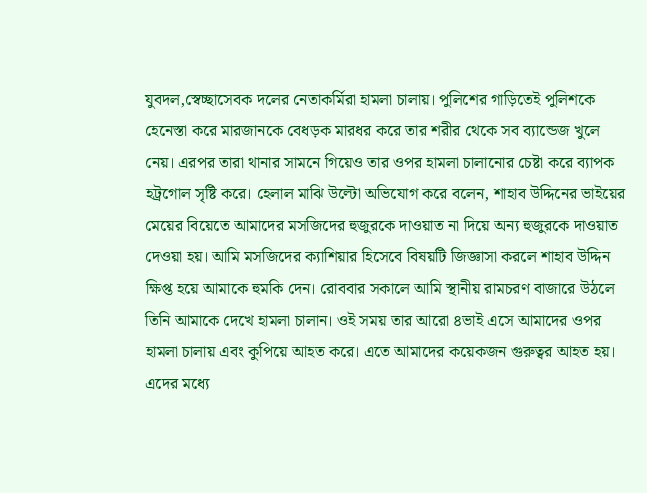যুবদল,স্বেচ্ছাসেবক দলের নেতাকর্মিরা হামলা চালায়। পুলিশের গাড়িতেই পুলিশকে হেনেস্তা করে মারজানকে বেধড়ক মারধর করে তার শরীর থেকে সব ব্যান্ডেজ খুলে নেয়। এরপর তারা থানার সামনে গিয়েও তার ওপর হামলা চালানোর চেষ্টা করে ব্যাপক হট্রগোল সৃষ্টি করে। হেলাল মাঝি উল্টো অভিযোগ করে বলেন, শাহাব উদ্দিনের ভাইয়ের মেয়ের বিয়েতে আমাদের মসজিদের হুজুরকে দাওয়াত না দিয়ে অন্য হুজুরকে দাওয়াত দেওয়া হয়। আমি মসজিদের ক্যাশিয়ার হিসেবে বিষয়টি জিজ্ঞাসা করলে শাহাব উদ্দিন ক্ষিপ্ত হয়ে আমাকে হুমকি দেন। রোববার সকালে আমি স্থানীয় রামচরণ বাজারে উঠলে তিনি আমাকে দেখে হামলা চালান। ওই সময় তার আরো ৪ভাই এসে আমাদের ওপর হামলা চালায় এবং কুপিয়ে আহত করে। এতে আমাদের কয়েকজন গুরুত্বর আহত হয়। এদের মধ্যে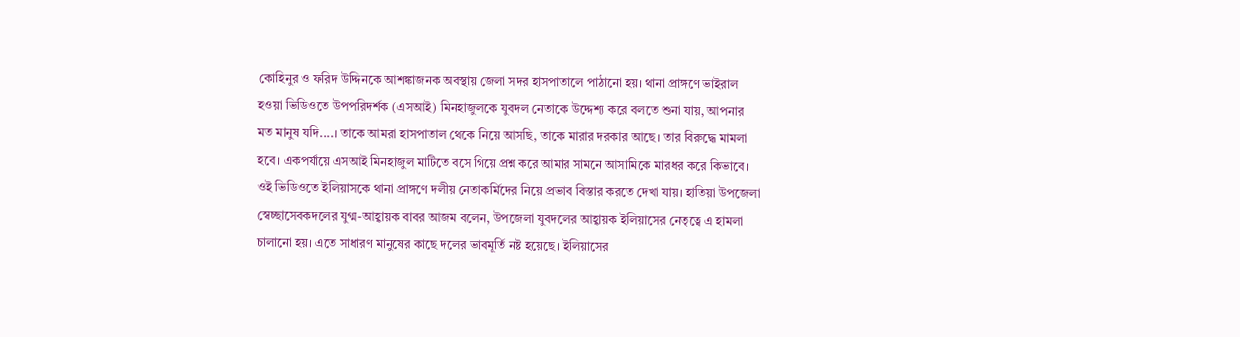কোহিনুর ও ফরিদ উদ্দিনকে আশঙ্কাজনক অবস্থায় জেলা সদর হাসপাতালে পাঠানো হয়। থানা প্রাঙ্গণে ভাইরাল হওয়া ভিডিওতে উপপরিদর্শক (এসআই) মিনহাজুলকে যুবদল নেতাকে উদ্দেশ্য করে বলতে শুনা যায়, আপনার মত মানুষ যদি....। তাকে আমরা হাসপাতাল থেকে নিয়ে আসছি, তাকে মারার দরকার আছে। তার বিরুদ্ধে মামলা হবে। একপর্যায়ে এসআই মিনহাজুল মাটিতে বসে গিয়ে প্রশ্ন করে আমার সামনে আসামিকে মারধর করে কিভাবে। ওই ভিডিওতে ইলিয়াসকে থানা প্রাঙ্গণে দলীয় নেতাকর্মিদের নিয়ে প্রভাব বিস্তার করতে দেখা যায়। হাতিয়া উপজেলা স্বেচ্ছাসেবকদলের যুগ্ম-আহ্বায়ক বাবর আজম বলেন, উপজেলা যুবদলের আহ্বায়ক ইলিয়াসের নেতৃত্বে এ হামলা চালানো হয়। এতে সাধারণ মানুষের কাছে দলের ভাবমূর্তি নষ্ট হয়েছে। ইলিয়াসের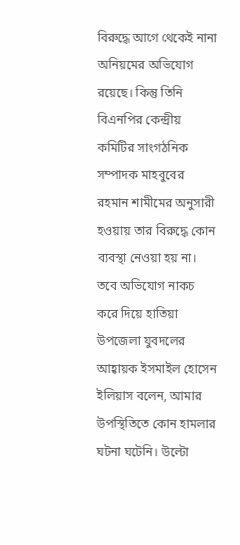বিরুদ্ধে আগে থেকেই নানা অনিয়মের অভিযোগ রয়েছে। কিন্তু তিনি বিএনপির কেন্দ্রীয় কমিটির সাংগঠনিক সম্পাদক মাহবুবের রহমান শামীমের অনুসারী হওয়ায় তার বিরুদ্ধে কোন ব্যবস্থা নেওয়া হয় না। তবে অভিযোগ নাকচ করে দিয়ে হাতিয়া উপজেলা যুবদলের আহ্বায়ক ইসমাইল হোসেন ইলিয়াস বলেন, আমার উপস্থিতিতে কোন হামলার ঘটনা ঘটেনি। উল্টো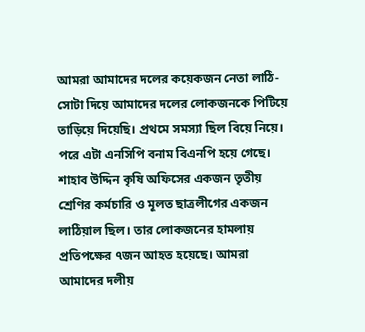আমরা আমাদের দলের কয়েকজন নেতা লাঠি-সোটা দিয়ে আমাদের দলের লোকজনকে পিটিয়ে তাড়িয়ে দিয়েছি। প্রথমে সমস্যা ছিল বিয়ে নিয়ে। পরে এটা এনসিপি বনাম বিএনপি হয়ে গেছে। শাহাব উদ্দিন কৃষি অফিসের একজন তৃতীয় শ্রেণির কর্মচারি ও মূলত ছাত্রলীগের একজন লাঠিয়াল ছিল। তার লোকজনের হামলায় প্রতিপক্ষের ৭জন আহত হয়েছে। আমরা আমাদের দলীয়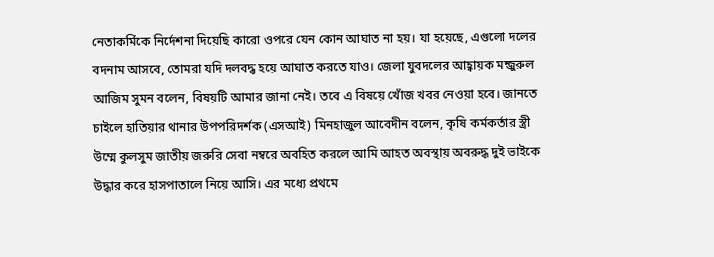নেতাকর্মিকে নির্দেশনা দিয়েছি কারো ওপরে যেন কোন আঘাত না হয়। যা হয়েছে, এগুলো দলের বদনাম আসবে, তোমরা যদি দলবদ্ধ হয়ে আঘাত করতে যাও। জেলা যুবদলের আহ্বায়ক মন্জুরুল আজিম সুমন বলেন, বিষয়টি আমার জানা নেই। তবে এ বিষয়ে খোঁজ খবর নেওয়া হবে। জানতে চাইলে হাতিয়ার থানার উপপরিদর্শক (এসআই) মিনহাজুল আবেদীন বলেন, কৃষি কর্মকর্তার স্ত্রী উম্মে কুলসুম জাতীয় জরুরি সেবা নম্বরে অবহিত করলে আমি আহত অবস্থায় অবরুদ্ধ দুই ভাইকে উদ্ধার করে হাসপাতালে নিয়ে আসি। এর মধ্যে প্রথমে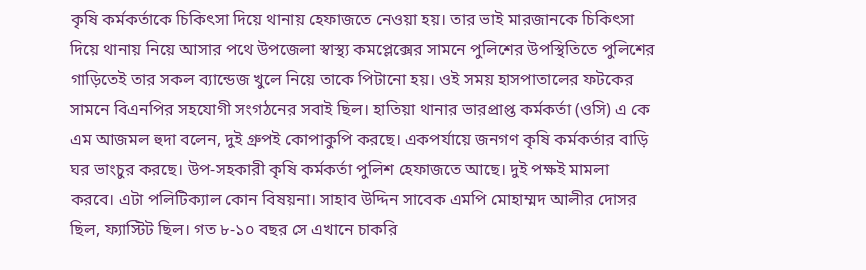কৃষি কর্মকর্তাকে চিকিৎসা দিয়ে থানায় হেফাজতে নেওয়া হয়। তার ভাই মারজানকে চিকিৎসা দিয়ে থানায় নিয়ে আসার পথে উপজেলা স্বাস্থ্য কমপ্লেক্সের সামনে পুলিশের উপস্থিতিতে পুলিশের গাড়িতেই তার সকল ব্যান্ডেজ খুলে নিয়ে তাকে পিটানো হয়। ওই সময় হাসপাতালের ফটকের সামনে বিএনপির সহযোগী সংগঠনের সবাই ছিল। হাতিয়া থানার ভারপ্রাপ্ত কর্মকর্তা (ওসি) এ কে এম আজমল হুদা বলেন, দুই গ্রুপই কোপাকুপি করছে। একপর্যায়ে জনগণ কৃষি কর্মকর্তার বাড়ি ঘর ভাংচুর করছে। উপ-সহকারী কৃষি কর্মকর্তা পুলিশ হেফাজতে আছে। দুই পক্ষই মামলা করবে। এটা পলিটিক্যাল কোন বিষয়না। সাহাব উদ্দিন সাবেক এমপি মোহাম্মদ আলীর দোসর ছিল, ফ্যাস্টিট ছিল। গত ৮-১০ বছর সে এখানে চাকরি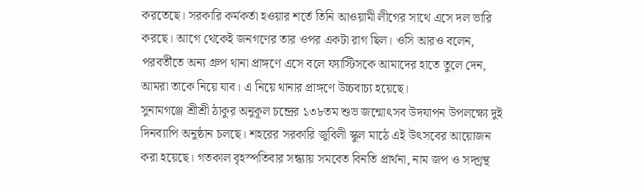করতেছে। সরকারি কর্মকর্তা হওয়ার শর্তে তিনি আওয়ামী লীগের সাথে এসে দল ভারি করছে। আগে থেকেই জনগণের তার ওপর একটা রাগ ছিল। ওসি আরও বলেন, পরবর্তীতে অন্য গ্রুপ থানা প্রাঙ্গণে এসে বলে ফ্যাস্টিসকে আমাদের হাতে তুলে দেন, আমরা তাকে নিয়ে যাব। এ নিয়ে থানার প্রাঙ্গণে উচ্চবাচ্য হয়েছে।
সুনামগঞ্জে শ্রীশ্রী ঠাকুর অনুকূল চন্দ্রের ১৩৮তম শুভ জন্মোৎসব উদযাপন উপলক্ষ্যে দুই দিনব্যাপি অনুষ্ঠান চলছে। শহরের সরকারি জুবিলী স্কুল মাঠে এই উৎসবের আয়োজন করা হয়েছে। গতকাল বৃহস্পতিবার সন্ধ্যায় সমবেত বিনতি প্রার্থনা, নাম জপ ও সদ্গ্রন্থ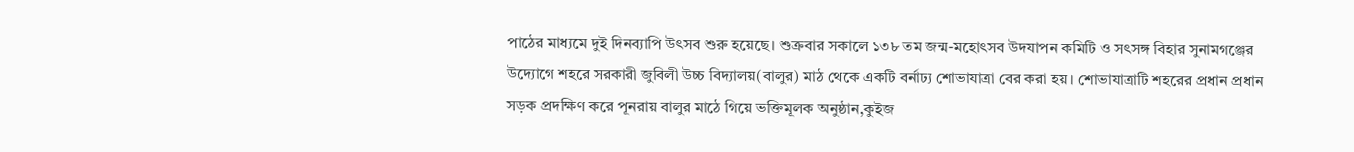পাঠের মাধ্যমে দুই দিনব্যাপি উৎসব শুরু হয়েছে। শুক্রবার সকালে ১৩৮ তম জন্ম-মহোৎসব উদযাপন কমিটি ও সৎসঙ্গ বিহার সুনামগঞ্জের উদ্যোগে শহরে সরকারী জুবিলী উচ্চ বিদ্যালয়(বালুর) মাঠ থেকে একটি বর্নাঢ্য শোভাযাত্রা বের করা হয়। শোভাযাত্রাটি শহরের প্রধান প্রধান সড়ক প্রদক্ষিণ করে পূনরায় বালুর মাঠে গিয়ে ভক্তিমূলক অনুষ্ঠান,কুইজ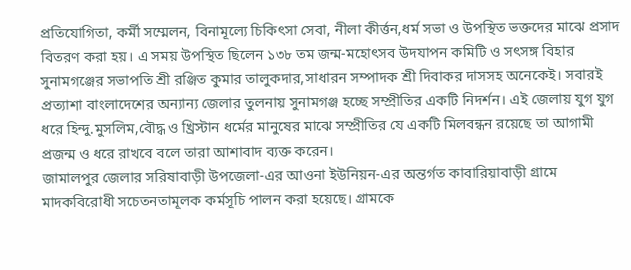প্রতিযোগিতা, কর্মী সম্মেলন, বিনামূল্যে চিকিৎসা সেবা, নীলা কীর্ত্তন,ধর্ম সভা ও উপস্থিত ভক্তদের মাঝে প্রসাদ বিতরণ করা হয়। এ সময় উপস্থিত ছিলেন ১৩৮ তম জন্ম-মহোৎসব উদযাপন কমিটি ও সৎসঙ্গ বিহার সুনামগঞ্জের সভাপতি শ্রী রঞ্জিত কুমার তালুকদার,সাধারন সম্পাদক শ্রী দিবাকর দাসসহ অনেকেই। সবারই প্রত্যাশা বাংলাদেশের অন্যান্য জেলার তুলনায় সুনামগঞ্জ হচ্ছে সম্প্রীতির একটি নিদর্শন। এই জেলায় যুগ যুগ ধরে হিন্দু.মুসলিম,বৌদ্ধ ও খ্রিস্টান ধর্মের মানুষের মাঝে সম্প্রীতির যে একটি মিলবন্ধন রয়েছে তা আগামী প্রজন্ম ও ধরে রাখবে বলে তারা আশাবাদ ব্যক্ত করেন।
জামালপুর জেলার সরিষাবাড়ী উপজেলা-এর আওনা ইউনিয়ন-এর অন্তর্গত কাবারিয়াবাড়ী গ্রামে মাদকবিরোধী সচেতনতামূলক কর্মসূচি পালন করা হয়েছে। গ্রামকে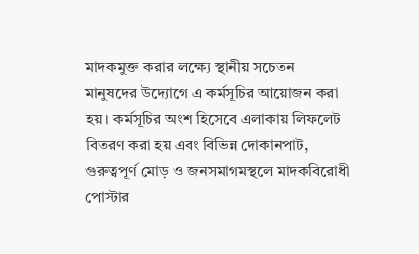মাদকমুক্ত করার লক্ষ্যে স্থানীয় সচেতন মানুষদের উদ্যোগে এ কর্মসূচির আয়োজন করা হয়। কর্মসূচির অংশ হিসেবে এলাকায় লিফলেট বিতরণ করা হয় এবং বিভিন্ন দোকানপাট, গুরুত্বপূর্ণ মোড় ও জনসমাগমস্থলে মাদকবিরোধী পোস্টার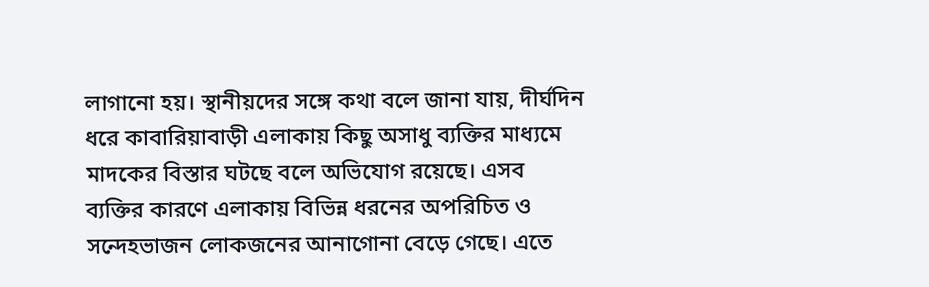লাগানো হয়। স্থানীয়দের সঙ্গে কথা বলে জানা যায়, দীর্ঘদিন ধরে কাবারিয়াবাড়ী এলাকায় কিছু অসাধু ব্যক্তির মাধ্যমে মাদকের বিস্তার ঘটছে বলে অভিযোগ রয়েছে। এসব ব্যক্তির কারণে এলাকায় বিভিন্ন ধরনের অপরিচিত ও সন্দেহভাজন লোকজনের আনাগোনা বেড়ে গেছে। এতে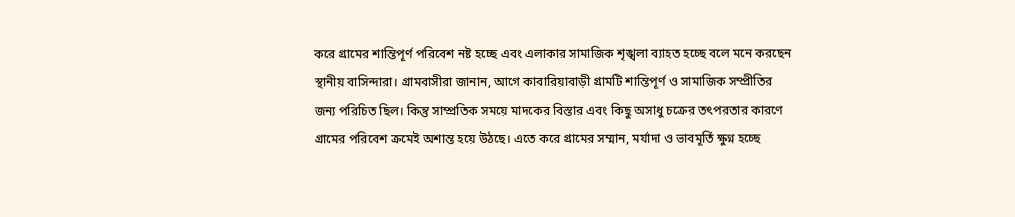করে গ্রামের শান্তিপূর্ণ পরিবেশ নষ্ট হচ্ছে এবং এলাকার সামাজিক শৃঙ্খলা ব্যাহত হচ্ছে বলে মনে করছেন স্থানীয় বাসিন্দারা। গ্রামবাসীরা জানান, আগে কাবারিয়াবাড়ী গ্রামটি শান্তিপূর্ণ ও সামাজিক সম্প্রীতির জন্য পরিচিত ছিল। কিন্তু সাম্প্রতিক সময়ে মাদকের বিস্তার এবং কিছু অসাধু চক্রের তৎপরতার কারণে গ্রামের পরিবেশ ক্রমেই অশান্ত হয়ে উঠছে। এতে করে গ্রামের সম্মান, মর্যাদা ও ভাবমূর্তি ক্ষুণ্ন হচ্ছে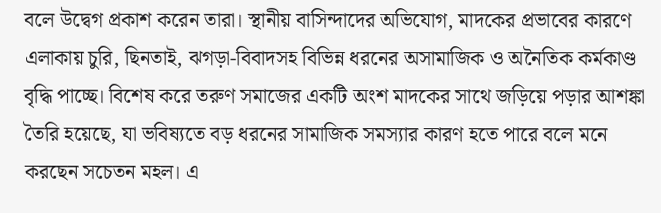বলে উদ্বেগ প্রকাশ করেন তারা। স্থানীয় বাসিন্দাদের অভিযোগ, মাদকের প্রভাবের কারণে এলাকায় চুরি, ছিনতাই, ঝগড়া-বিবাদসহ বিভিন্ন ধরনের অসামাজিক ও অনৈতিক কর্মকাণ্ড বৃদ্ধি পাচ্ছে। বিশেষ করে তরুণ সমাজের একটি অংশ মাদকের সাথে জড়িয়ে পড়ার আশঙ্কা তৈরি হয়েছে, যা ভবিষ্যতে বড় ধরনের সামাজিক সমস্যার কারণ হতে পারে বলে মনে করছেন সচেতন মহল। এ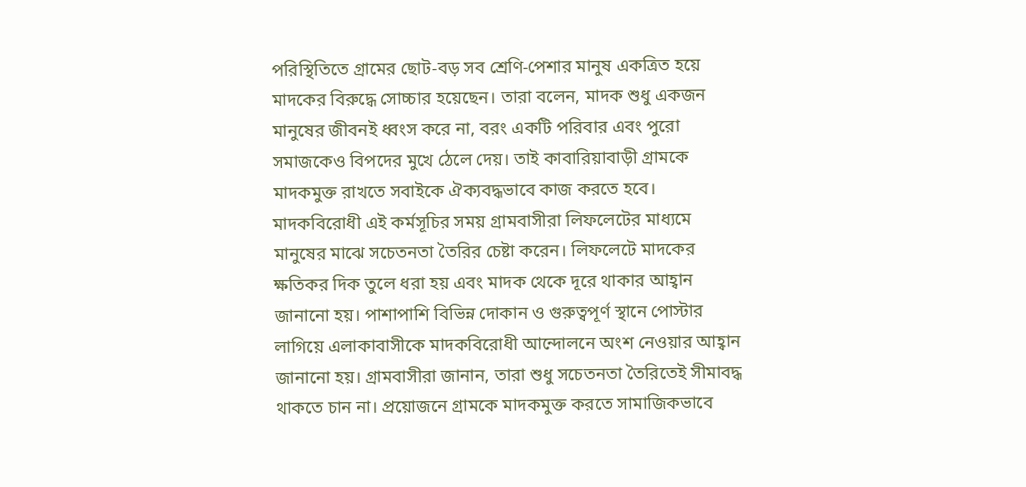পরিস্থিতিতে গ্রামের ছোট-বড় সব শ্রেণি-পেশার মানুষ একত্রিত হয়ে মাদকের বিরুদ্ধে সোচ্চার হয়েছেন। তারা বলেন, মাদক শুধু একজন মানুষের জীবনই ধ্বংস করে না, বরং একটি পরিবার এবং পুরো সমাজকেও বিপদের মুখে ঠেলে দেয়। তাই কাবারিয়াবাড়ী গ্রামকে মাদকমুক্ত রাখতে সবাইকে ঐক্যবদ্ধভাবে কাজ করতে হবে। মাদকবিরোধী এই কর্মসূচির সময় গ্রামবাসীরা লিফলেটের মাধ্যমে মানুষের মাঝে সচেতনতা তৈরির চেষ্টা করেন। লিফলেটে মাদকের ক্ষতিকর দিক তুলে ধরা হয় এবং মাদক থেকে দূরে থাকার আহ্বান জানানো হয়। পাশাপাশি বিভিন্ন দোকান ও গুরুত্বপূর্ণ স্থানে পোস্টার লাগিয়ে এলাকাবাসীকে মাদকবিরোধী আন্দোলনে অংশ নেওয়ার আহ্বান জানানো হয়। গ্রামবাসীরা জানান, তারা শুধু সচেতনতা তৈরিতেই সীমাবদ্ধ থাকতে চান না। প্রয়োজনে গ্রামকে মাদকমুক্ত করতে সামাজিকভাবে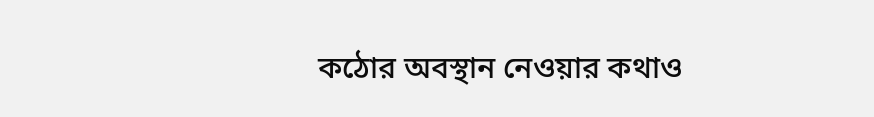কঠোর অবস্থান নেওয়ার কথাও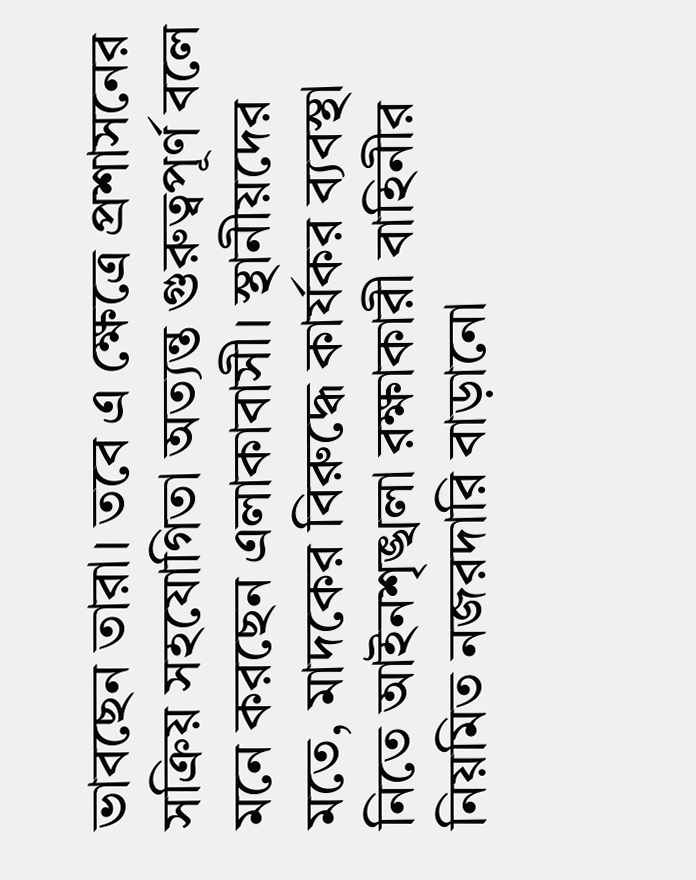ভাবছেন তারা। তবে এ ক্ষেত্রে প্রশাসনের সক্রিয় সহযোগিতা অত্যন্ত গুরুত্বপূর্ণ বলে মনে করছেন এলাকাবাসী। স্থানীয়দের মতে, মাদকের বিরুদ্ধে কার্যকর ব্যবস্থা নিতে আইনশৃঙ্খলা রক্ষাকারী বাহিনীর নিয়মিত নজরদারি বাড়ানো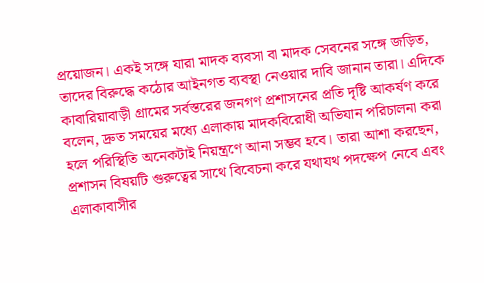প্রয়োজন। একই সঙ্গে যারা মাদক ব্যবসা বা মাদক সেবনের সঙ্গে জড়িত, তাদের বিরুদ্ধে কঠোর আইনগত ব্যবস্থা নেওয়ার দাবি জানান তারা। এদিকে কাবারিয়াবাড়ী গ্রামের সর্বস্তরের জনগণ প্রশাসনের প্রতি দৃষ্টি আকর্ষণ করে বলেন, দ্রুত সময়ের মধ্যে এলাকায় মাদকবিরোধী অভিযান পরিচালনা করা হলে পরিস্থিতি অনেকটাই নিয়ন্ত্রণে আনা সম্ভব হবে। তারা আশা করছেন, প্রশাসন বিষয়টি গুরুত্বের সাথে বিবেচনা করে যথাযথ পদক্ষেপ নেবে এবং এলাকাবাসীর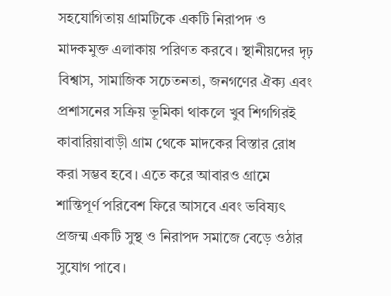সহযোগিতায় গ্রামটিকে একটি নিরাপদ ও মাদকমুক্ত এলাকায় পরিণত করবে। স্থানীয়দের দৃঢ় বিশ্বাস, সামাজিক সচেতনতা, জনগণের ঐক্য এবং প্রশাসনের সক্রিয় ভূমিকা থাকলে খুব শিগগিরই কাবারিয়াবাড়ী গ্রাম থেকে মাদকের বিস্তার রোধ করা সম্ভব হবে। এতে করে আবারও গ্রামে শান্তিপূর্ণ পরিবেশ ফিরে আসবে এবং ভবিষ্যৎ প্রজন্ম একটি সুস্থ ও নিরাপদ সমাজে বেড়ে ওঠার সুযোগ পাবে।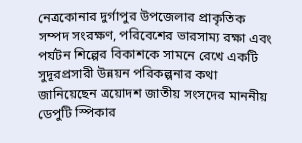নেত্রকোনার দুর্গাপুর উপজেলার প্রাকৃতিক সম্পদ সংরক্ষণ, পরিবেশের ভারসাম্য রক্ষা এবং পর্যটন শিল্পের বিকাশকে সামনে রেখে একটি সুদূরপ্রসারী উন্নয়ন পরিকল্পনার কথা জানিয়েছেন ত্রয়োদশ জাতীয় সংসদের মাননীয় ডেপুটি স্পিকার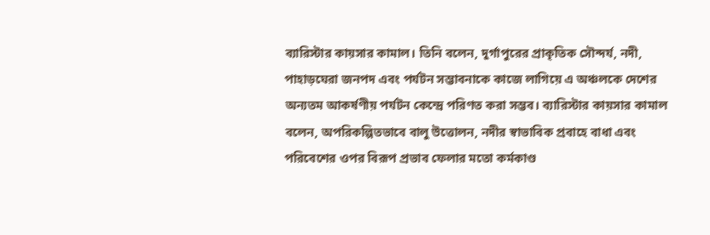ব্যারিস্টার কায়সার কামাল। তিনি বলেন, দুর্গাপুরের প্রাকৃতিক সৌন্দর্য, নদী, পাহাড়ঘেরা জনপদ এবং পর্যটন সম্ভাবনাকে কাজে লাগিয়ে এ অঞ্চলকে দেশের অন্যতম আকর্ষণীয় পর্যটন কেন্দ্রে পরিণত করা সম্ভব। ব্যারিস্টার কায়সার কামাল বলেন, অপরিকল্পিতভাবে বালু উত্তোলন, নদীর স্বাভাবিক প্রবাহে বাধা এবং পরিবেশের ওপর বিরূপ প্রভাব ফেলার মতো কর্মকাণ্ড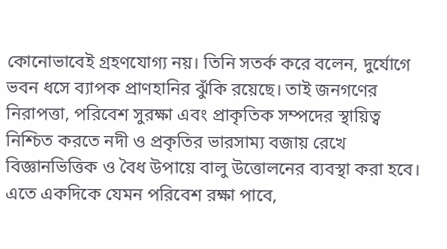কোনোভাবেই গ্রহণযোগ্য নয়। তিনি সতর্ক করে বলেন, দুর্যোগে ভবন ধসে ব্যাপক প্রাণহানির ঝুঁকি রয়েছে। তাই জনগণের নিরাপত্তা, পরিবেশ সুরক্ষা এবং প্রাকৃতিক সম্পদের স্থায়িত্ব নিশ্চিত করতে নদী ও প্রকৃতির ভারসাম্য বজায় রেখে বিজ্ঞানভিত্তিক ও বৈধ উপায়ে বালু উত্তোলনের ব্যবস্থা করা হবে। এতে একদিকে যেমন পরিবেশ রক্ষা পাবে,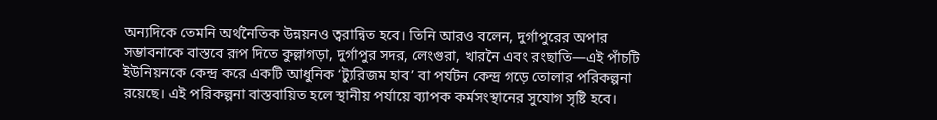অন্যদিকে তেমনি অর্থনৈতিক উন্নয়নও ত্বরান্বিত হবে। তিনি আরও বলেন, দুর্গাপুরের অপার সম্ভাবনাকে বাস্তবে রূপ দিতে কুল্লাগড়া, দুর্গাপুর সদর, লেংগুরা, খারনৈ এবং রংছাতি—এই পাঁচটি ইউনিয়নকে কেন্দ্র করে একটি আধুনিক ‘ট্যুরিজম হাব’ বা পর্যটন কেন্দ্র গড়ে তোলার পরিকল্পনা রয়েছে। এই পরিকল্পনা বাস্তবায়িত হলে স্থানীয় পর্যায়ে ব্যাপক কর্মসংস্থানের সুযোগ সৃষ্টি হবে।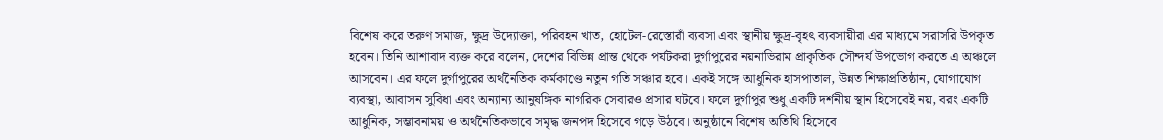বিশেষ করে তরুণ সমাজ, ক্ষুদ্র উদ্যোক্তা, পরিবহন খাত, হোটেল-রেস্তোরাঁ ব্যবসা এবং স্থানীয় ক্ষুদ্র-বৃহৎ ব্যবসায়ীরা এর মাধ্যমে সরাসরি উপকৃত হবেন। তিনি আশাবাদ ব্যক্ত করে বলেন, দেশের বিভিন্ন প্রান্ত থেকে পর্যটকরা দুর্গাপুরের নয়নাভিরাম প্রাকৃতিক সৌন্দর্য উপভোগ করতে এ অঞ্চলে আসবেন। এর ফলে দুর্গাপুরের অর্থনৈতিক কর্মকাণ্ডে নতুন গতি সঞ্চার হবে। একই সঙ্গে আধুনিক হাসপাতাল, উন্নত শিক্ষাপ্রতিষ্ঠান, যোগাযোগ ব্যবস্থা, আবাসন সুবিধা এবং অন্যান্য আনুষঙ্গিক নাগরিক সেবারও প্রসার ঘটবে। ফলে দুর্গাপুর শুধু একটি দর্শনীয় স্থান হিসেবেই নয়, বরং একটি আধুনিক, সম্ভাবনাময় ও অর্থনৈতিকভাবে সমৃদ্ধ জনপদ হিসেবে গড়ে উঠবে। অনুষ্ঠানে বিশেষ অতিথি হিসেবে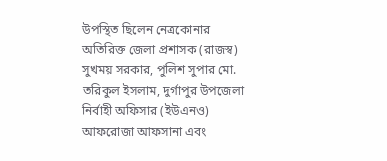উপস্থিত ছিলেন নেত্রকোনার অতিরিক্ত জেলা প্রশাসক (রাজস্ব) সুখময় সরকার, পুলিশ সুপার মো. তরিকুল ইসলাম, দুর্গাপুর উপজেলা নির্বাহী অফিসার (ইউএনও) আফরোজা আফসানা এবং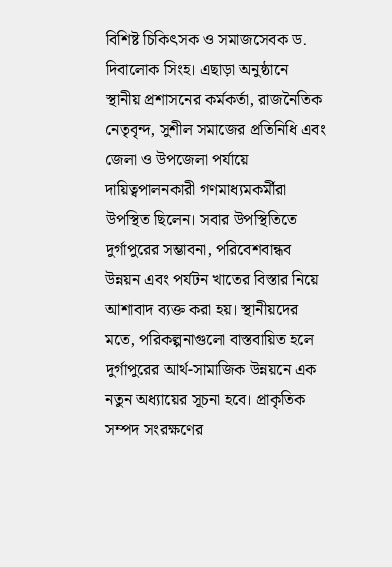বিশিষ্ট চিকিৎসক ও সমাজসেবক ড. দিবালোক সিংহ। এছাড়া অনুষ্ঠানে স্থানীয় প্রশাসনের কর্মকর্তা, রাজনৈতিক নেতৃবৃন্দ, সুশীল সমাজের প্রতিনিধি এবং জেলা ও উপজেলা পর্যায়ে দায়িত্বপালনকারী গণমাধ্যমকর্মীরা উপস্থিত ছিলেন। সবার উপস্থিতিতে দুর্গাপুরের সম্ভাবনা, পরিবেশবান্ধব উন্নয়ন এবং পর্যটন খাতের বিস্তার নিয়ে আশাবাদ ব্যক্ত করা হয়। স্থানীয়দের মতে, পরিকল্পনাগুলো বাস্তবায়িত হলে দুর্গাপুরের আর্থ-সামাজিক উন্নয়নে এক নতুন অধ্যায়ের সূচনা হবে। প্রাকৃতিক সম্পদ সংরক্ষণের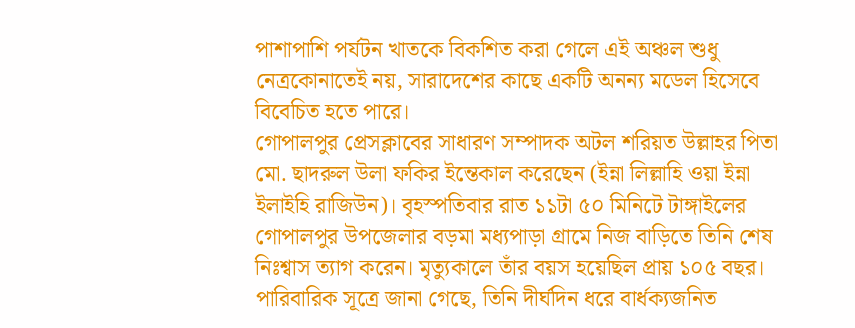পাশাপাশি পর্যটন খাতকে বিকশিত করা গেলে এই অঞ্চল শুধু নেত্রকোনাতেই নয়, সারাদেশের কাছে একটি অনন্য মডেল হিসেবে বিবেচিত হতে পারে।
গোপালপুর প্রেসক্লাবের সাধারণ সম্পাদক অটল শরিয়ত উল্লাহর পিতা মো. ছাদরুল উলা ফকির ইন্তেকাল করেছেন (ইন্না লিল্লাহি ওয়া ইন্না ইলাইহি রাজিউন)। বৃহস্পতিবার রাত ১১টা ৫০ মিনিটে টাঙ্গাইলের গোপালপুর উপজেলার বড়মা মধ্যপাড়া গ্রামে নিজ বাড়িতে তিনি শেষ নিঃশ্বাস ত্যাগ করেন। মৃত্যুকালে তাঁর বয়স হয়েছিল প্রায় ১০৫ বছর। পারিবারিক সূত্রে জানা গেছে, তিনি দীর্ঘদিন ধরে বার্ধক্যজনিত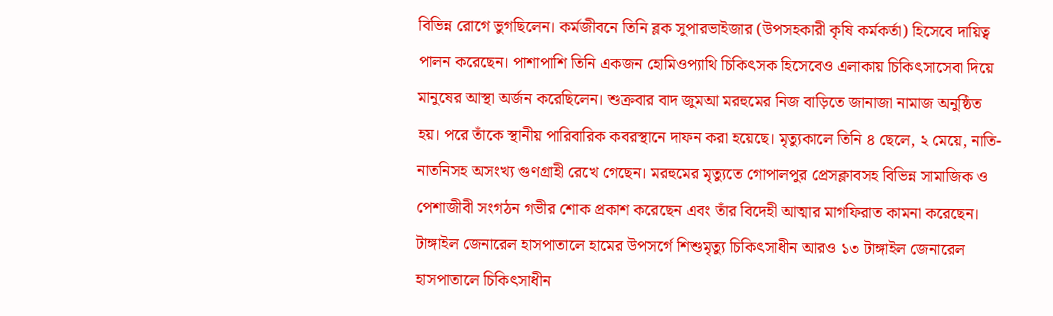বিভিন্ন রোগে ভুগছিলেন। কর্মজীবনে তিনি ব্লক সুপারভাইজার (উপসহকারী কৃষি কর্মকর্তা) হিসেবে দায়িত্ব পালন করেছেন। পাশাপাশি তিনি একজন হোমিওপ্যাথি চিকিৎসক হিসেবেও এলাকায় চিকিৎসাসেবা দিয়ে মানুষের আস্থা অর্জন করেছিলেন। শুক্রবার বাদ জুমআ মরহুমের নিজ বাড়িতে জানাজা নামাজ অনুষ্ঠিত হয়। পরে তাঁকে স্থানীয় পারিবারিক কবরস্থানে দাফন করা হয়েছে। মৃত্যুকালে তিনি ৪ ছেলে, ২ মেয়ে, নাতি-নাতনিসহ অসংখ্য গুণগ্রাহী রেখে গেছেন। মরহুমের মৃত্যুতে গোপালপুর প্রেসক্লাবসহ বিভিন্ন সামাজিক ও পেশাজীবী সংগঠন গভীর শোক প্রকাশ করেছেন এবং তাঁর বিদেহী আত্মার মাগফিরাত কামনা করেছেন।
টাঙ্গাইল জেনারেল হাসপাতালে হামের উপসর্গে শিশুমৃত্যু চিকিৎসাধীন আরও ১৩ টাঙ্গাইল জেনারেল হাসপাতালে চিকিৎসাধীন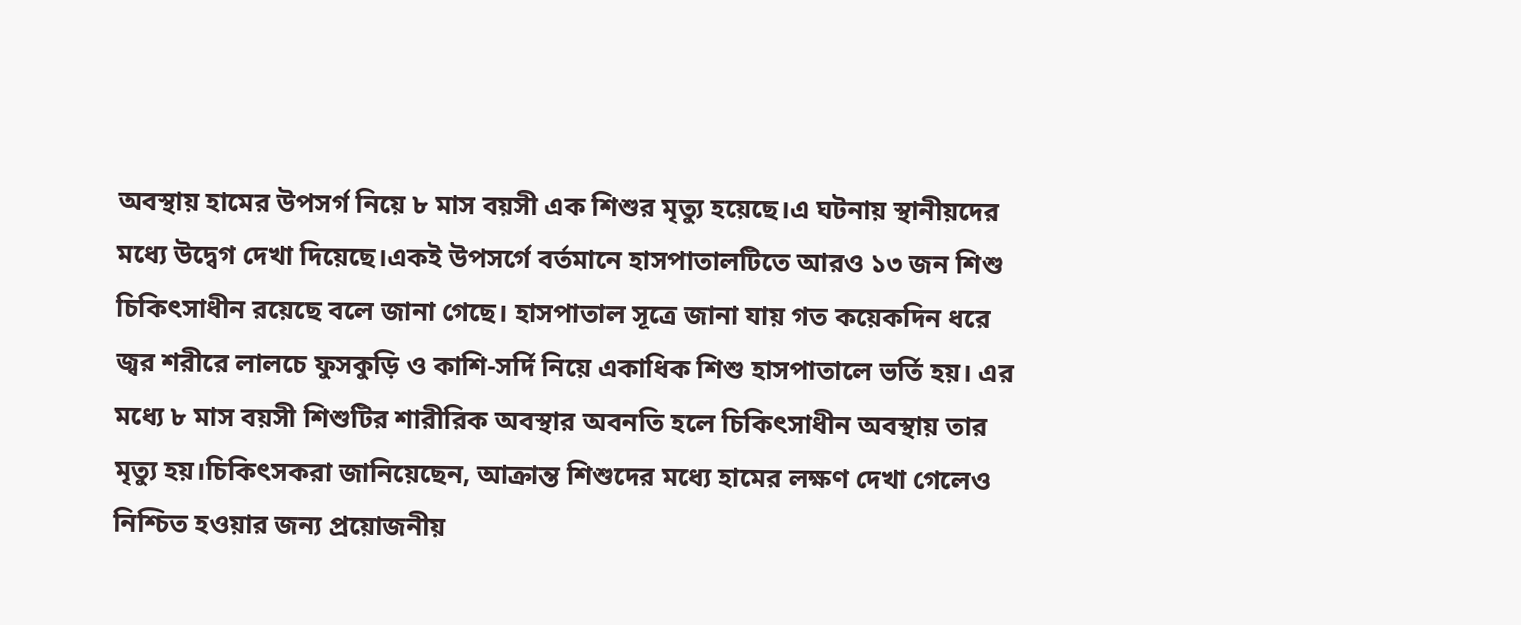অবস্থায় হামের উপসর্গ নিয়ে ৮ মাস বয়সী এক শিশুর মৃত্যু হয়েছে।এ ঘটনায় স্থানীয়দের মধ্যে উদ্বেগ দেখা দিয়েছে।একই উপসর্গে বর্তমানে হাসপাতালটিতে আরও ১৩ জন শিশু চিকিৎসাধীন রয়েছে বলে জানা গেছে। হাসপাতাল সূত্রে জানা যায় গত কয়েকদিন ধরে জ্বর শরীরে লালচে ফুসকুড়ি ও কাশি-সর্দি নিয়ে একাধিক শিশু হাসপাতালে ভর্তি হয়। এর মধ্যে ৮ মাস বয়সী শিশুটির শারীরিক অবস্থার অবনতি হলে চিকিৎসাধীন অবস্থায় তার মৃত্যু হয়।চিকিৎসকরা জানিয়েছেন, আক্রান্ত শিশুদের মধ্যে হামের লক্ষণ দেখা গেলেও নিশ্চিত হওয়ার জন্য প্রয়োজনীয়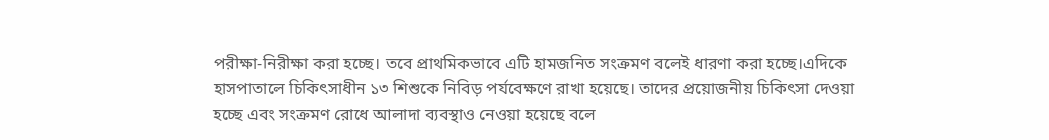পরীক্ষা-নিরীক্ষা করা হচ্ছে। তবে প্রাথমিকভাবে এটি হামজনিত সংক্রমণ বলেই ধারণা করা হচ্ছে।এদিকে হাসপাতালে চিকিৎসাধীন ১৩ শিশুকে নিবিড় পর্যবেক্ষণে রাখা হয়েছে। তাদের প্রয়োজনীয় চিকিৎসা দেওয়া হচ্ছে এবং সংক্রমণ রোধে আলাদা ব্যবস্থাও নেওয়া হয়েছে বলে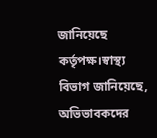জানিয়েছে কর্তৃপক্ষ।স্বাস্থ্য বিভাগ জানিয়েছে, অভিভাবকদের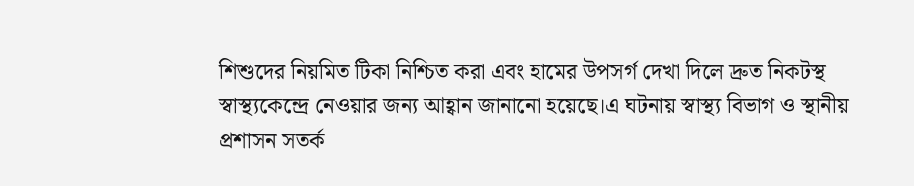শিশুদের নিয়মিত টিকা নিশ্চিত করা এবং হামের উপসর্গ দেখা দিলে দ্রুত নিকটস্থ স্বাস্থ্যকেন্দ্রে নেওয়ার জন্য আহ্বান জানানো হয়েছে।এ ঘটনায় স্বাস্থ্য বিভাগ ও স্থানীয় প্রশাসন সতর্ক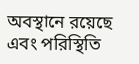অবস্থানে রয়েছে এবং পরিস্থিতি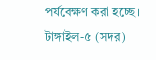পর্যবেক্ষণ করা হচ্ছে।
টাঙ্গাইল-৫ (সদর)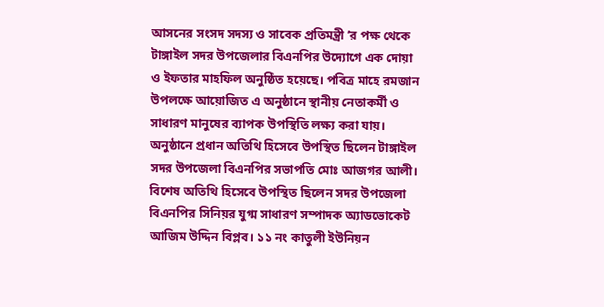আসনের সংসদ সদস্য ও সাবেক প্রতিমন্ত্রী ’র পক্ষ থেকে টাঙ্গাইল সদর উপজেলার বিএনপির উদ্যোগে এক দোয়া ও ইফতার মাহফিল অনুষ্ঠিত হয়েছে। পবিত্র মাহে রমজান উপলক্ষে আয়োজিত এ অনুষ্ঠানে স্থানীয় নেতাকর্মী ও সাধারণ মানুষের ব্যাপক উপস্থিতি লক্ষ্য করা যায়। অনুষ্ঠানে প্রধান অতিথি হিসেবে উপস্থিত ছিলেন টাঙ্গাইল সদর উপজেলা বিএনপির সভাপতি মোঃ আজগর আলী। বিশেষ অতিথি হিসেবে উপস্থিত ছিলেন সদর উপজেলা বিএনপির সিনিয়র যুগ্ম সাধারণ সম্পাদক অ্যাডভোকেট আজিম উদ্দিন বিপ্লব। ১১ নং কাতুলী ইউনিয়ন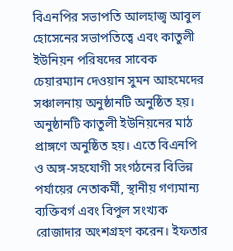বিএনপির সভাপতি আলহাজ্ব আবুল হোসেনের সভাপতিত্বে এবং কাতুলী ইউনিয়ন পরিষদের সাবেক চেয়ারম্যান দেওয়ান সুমন আহমেদের সঞ্চালনায় অনুষ্ঠানটি অনুষ্ঠিত হয়। অনুষ্ঠানটি কাতুলী ইউনিয়নের মাঠ প্রাঙ্গণে অনুষ্ঠিত হয়। এতে বিএনপি ও অঙ্গ-সহযোগী সংগঠনের বিভিন্ন পর্যায়ের নেতাকর্মী, স্থানীয় গণ্যমান্য ব্যক্তিবর্গ এবং বিপুল সংখ্যক রোজাদার অংশগ্রহণ করেন। ইফতার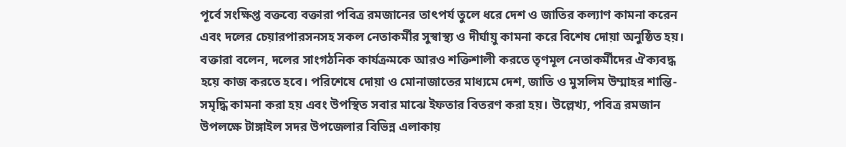পূর্বে সংক্ষিপ্ত বক্তব্যে বক্তারা পবিত্র রমজানের তাৎপর্য তুলে ধরে দেশ ও জাতির কল্যাণ কামনা করেন এবং দলের চেয়ারপারসনসহ সকল নেতাকর্মীর সুস্বাস্থ্য ও দীর্ঘায়ু কামনা করে বিশেষ দোয়া অনুষ্ঠিত হয়। বক্তারা বলেন, দলের সাংগঠনিক কার্যক্রমকে আরও শক্তিশালী করতে তৃণমূল নেতাকর্মীদের ঐক্যবদ্ধ হয়ে কাজ করতে হবে। পরিশেষে দোয়া ও মোনাজাতের মাধ্যমে দেশ, জাতি ও মুসলিম উম্মাহর শান্তি-সমৃদ্ধি কামনা করা হয় এবং উপস্থিত সবার মাঝে ইফতার বিতরণ করা হয়। উল্লেখ্য, পবিত্র রমজান উপলক্ষে টাঙ্গাইল সদর উপজেলার বিভিন্ন এলাকায়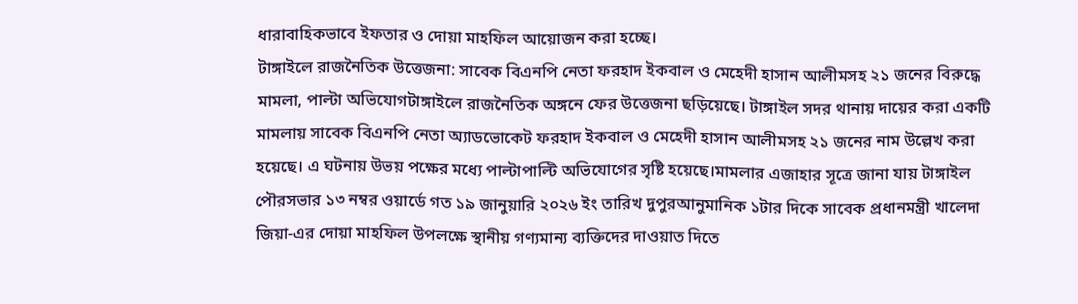ধারাবাহিকভাবে ইফতার ও দোয়া মাহফিল আয়োজন করা হচ্ছে।
টাঙ্গাইলে রাজনৈতিক উত্তেজনা: সাবেক বিএনপি নেতা ফরহাদ ইকবাল ও মেহেদী হাসান আলীমসহ ২১ জনের বিরুদ্ধে মামলা, পাল্টা অভিযোগটাঙ্গাইলে রাজনৈতিক অঙ্গনে ফের উত্তেজনা ছড়িয়েছে। টাঙ্গাইল সদর থানায় দায়ের করা একটি মামলায় সাবেক বিএনপি নেতা অ্যাডভোকেট ফরহাদ ইকবাল ও মেহেদী হাসান আলীমসহ ২১ জনের নাম উল্লেখ করা হয়েছে। এ ঘটনায় উভয় পক্ষের মধ্যে পাল্টাপাল্টি অভিযোগের সৃষ্টি হয়েছে।মামলার এজাহার সূত্রে জানা যায় টাঙ্গাইল পৌরসভার ১৩ নম্বর ওয়ার্ডে গত ১৯ জানুয়ারি ২০২৬ ইং তারিখ দুপুরআনুমানিক ১টার দিকে সাবেক প্রধানমন্ত্রী খালেদা জিয়া-এর দোয়া মাহফিল উপলক্ষে স্থানীয় গণ্যমান্য ব্যক্তিদের দাওয়াত দিতে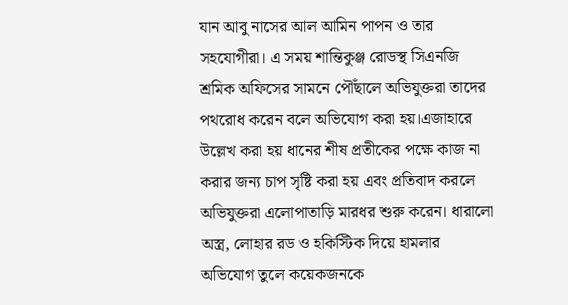যান আবু নাসের আল আমিন পাপন ও তার সহযোগীরা। এ সময় শান্তিকুঞ্জ রোডস্থ সিএনজি শ্রমিক অফিসের সামনে পৌঁছালে অভিযুক্তরা তাদের পথরোধ করেন বলে অভিযোগ করা হয়।এজাহারে উল্লেখ করা হয় ধানের শীষ প্রতীকের পক্ষে কাজ না করার জন্য চাপ সৃষ্টি করা হয় এবং প্রতিবাদ করলে অভিযুক্তরা এলোপাতাড়ি মারধর শুরু করেন। ধারালো অস্ত্র, লোহার রড ও হকিস্টিক দিয়ে হামলার অভিযোগ তুলে কয়েকজনকে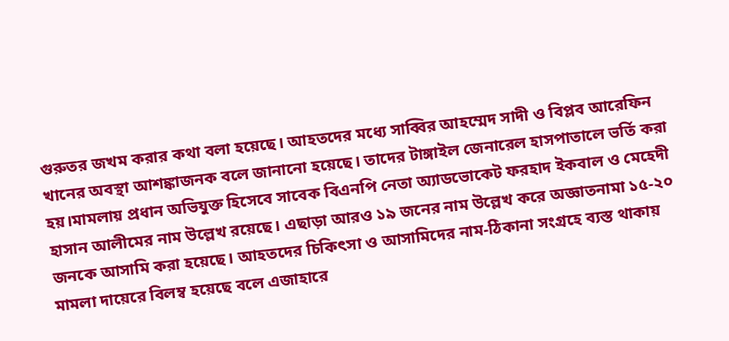গুরুতর জখম করার কথা বলা হয়েছে। আহতদের মধ্যে সাব্বির আহম্মেদ সাদী ও বিপ্লব আরেফিন খানের অবস্থা আশঙ্কাজনক বলে জানানো হয়েছে। তাদের টাঙ্গাইল জেনারেল হাসপাতালে ভর্তি করা হয়।মামলায় প্রধান অভিযুক্ত হিসেবে সাবেক বিএনপি নেতা অ্যাডভোকেট ফরহাদ ইকবাল ও মেহেদী হাসান আলীমের নাম উল্লেখ রয়েছে। এছাড়া আরও ১৯ জনের নাম উল্লেখ করে অজ্ঞাতনামা ১৫-২০ জনকে আসামি করা হয়েছে। আহতদের চিকিৎসা ও আসামিদের নাম-ঠিকানা সংগ্রহে ব্যস্ত থাকায় মামলা দায়েরে বিলম্ব হয়েছে বলে এজাহারে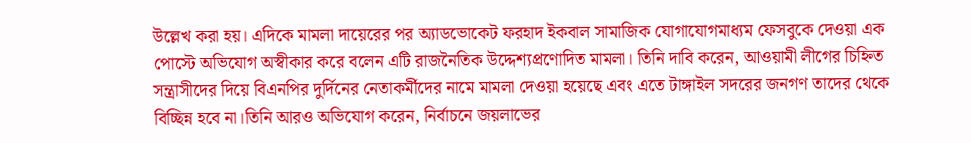উল্লেখ করা হয়। এদিকে মামলা দায়েরের পর অ্যাডভোকেট ফরহাদ ইকবাল সামাজিক যোগাযোগমাধ্যম ফেসবুকে দেওয়া এক পোস্টে অভিযোগ অস্বীকার করে বলেন এটি রাজনৈতিক উদ্দেশ্যপ্রণোদিত মামলা। তিনি দাবি করেন, আওয়ামী লীগের চিহ্নিত সন্ত্রাসীদের দিয়ে বিএনপির দুর্দিনের নেতাকর্মীদের নামে মামলা দেওয়া হয়েছে এবং এতে টাঙ্গাইল সদরের জনগণ তাদের থেকে বিচ্ছিন্ন হবে না।তিনি আরও অভিযোগ করেন, নির্বাচনে জয়লাভের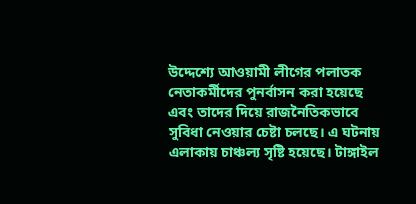উদ্দেশ্যে আওয়ামী লীগের পলাতক নেতাকর্মীদের পুনর্বাসন করা হয়েছে এবং তাদের দিয়ে রাজনৈতিকভাবে সুবিধা নেওয়ার চেষ্টা চলছে। এ ঘটনায় এলাকায় চাঞ্চল্য সৃষ্টি হয়েছে। টাঙ্গাইল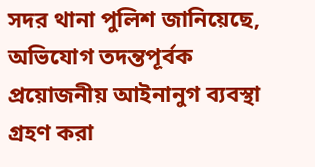সদর থানা পুলিশ জানিয়েছে, অভিযোগ তদন্তপূর্বক প্রয়োজনীয় আইনানুগ ব্যবস্থা গ্রহণ করা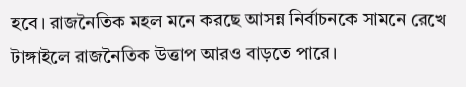হবে। রাজনৈতিক মহল মনে করছে আসন্ন নির্বাচনকে সামনে রেখে টাঙ্গাইলে রাজনৈতিক উত্তাপ আরও বাড়তে পারে।